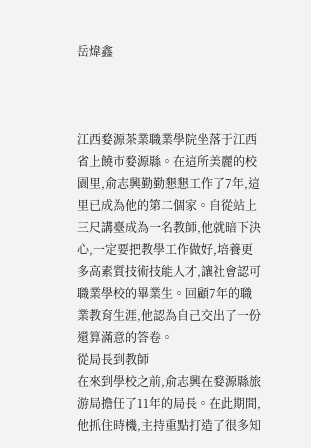岳煒鑫



江西婺源茶業職業學院坐落于江西省上饒市婺源縣。在這所美麗的校園里,俞志興勤勤懇懇工作了7年,這里已成為他的第二個家。自從站上三尺講臺成為一名教師,他就暗下決心,一定要把教學工作做好,培養更多高素質技術技能人才,讓社會認可職業學校的畢業生。回顧7年的職業教育生涯,他認為自己交出了一份還算滿意的答卷。
從局長到教師
在來到學校之前,俞志興在婺源縣旅游局擔任了11年的局長。在此期間,他抓住時機,主持重點打造了很多知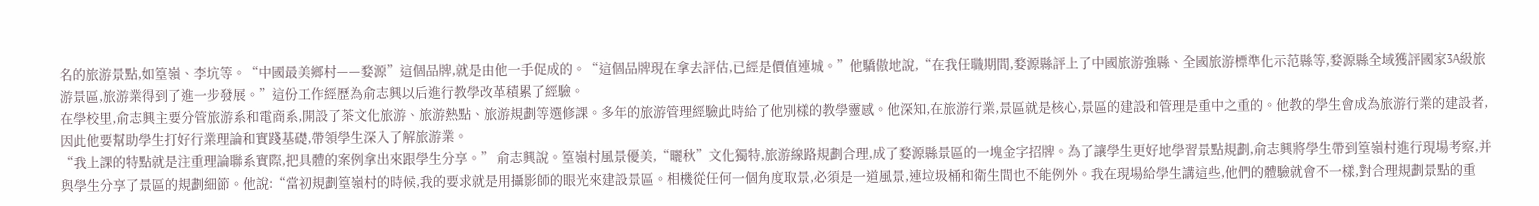名的旅游景點,如篁嶺、李坑等。“中國最美鄉村——婺源”這個品牌,就是由他一手促成的。“這個品牌現在拿去評估,已經是價值連城。”他驕傲地說,“在我任職期間,婺源縣評上了中國旅游強縣、全國旅游標準化示范縣等,婺源縣全域獲評國家3A級旅游景區,旅游業得到了進一步發展。”這份工作經歷為俞志興以后進行教學改革積累了經驗。
在學校里,俞志興主要分管旅游系和電商系,開設了茶文化旅游、旅游熱點、旅游規劃等選修課。多年的旅游管理經驗此時給了他別樣的教學靈感。他深知,在旅游行業,景區就是核心,景區的建設和管理是重中之重的。他教的學生會成為旅游行業的建設者,因此他要幫助學生打好行業理論和實踐基礎,帶領學生深入了解旅游業。
“我上課的特點就是注重理論聯系實際,把具體的案例拿出來跟學生分享。” 俞志興說。篁嶺村風景優美,“曬秋”文化獨特,旅游線路規劃合理,成了婺源縣景區的一塊金字招牌。為了讓學生更好地學習景點規劃,俞志興將學生帶到篁嶺村進行現場考察,并與學生分享了景區的規劃細節。他說:“當初規劃篁嶺村的時候,我的要求就是用攝影師的眼光來建設景區。相機從任何一個角度取景,必須是一道風景,連垃圾桶和衛生間也不能例外。我在現場給學生講這些,他們的體驗就會不一樣,對合理規劃景點的重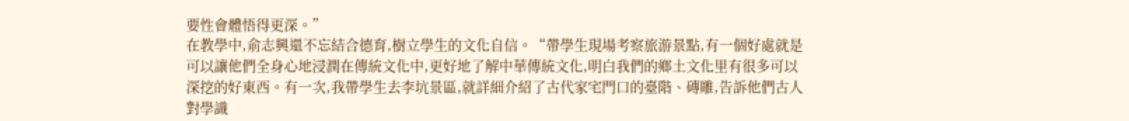要性會體悟得更深。”
在教學中,俞志興還不忘結合德育,樹立學生的文化自信。“帶學生現場考察旅游景點,有一個好處就是可以讓他們全身心地浸潤在傳統文化中,更好地了解中華傳統文化,明白我們的鄉土文化里有很多可以深挖的好東西。有一次,我帶學生去李坑景區,就詳細介紹了古代家宅門口的臺階、磚雕,告訴他們古人對學識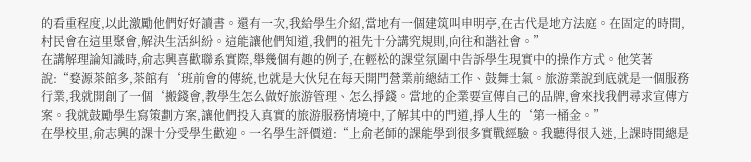的看重程度,以此激勵他們好好讀書。還有一次,我給學生介紹,當地有一個建筑叫申明亭,在古代是地方法庭。在固定的時間,村民會在這里聚會,解決生活糾紛。這能讓他們知道,我們的祖先十分講究規則,向往和諧社會。”
在講解理論知識時,俞志興喜歡聯系實際,舉幾個有趣的例子,在輕松的課堂氛圍中告訴學生現實中的操作方式。他笑著說:“婺源茶館多,茶館有‘班前會的傳統,也就是大伙兒在每天開門營業前總結工作、鼓舞士氣。旅游業說到底就是一個服務行業,我就開創了一個‘搬錢會,教學生怎么做好旅游管理、怎么掙錢。當地的企業要宣傳自己的品牌,會來找我們尋求宣傳方案。我就鼓勵學生寫策劃方案,讓他們投入真實的旅游服務情境中,了解其中的門道,掙人生的‘第一桶金。”
在學校里,俞志興的課十分受學生歡迎。一名學生評價道:“上俞老師的課能學到很多實戰經驗。我聽得很入迷,上課時間總是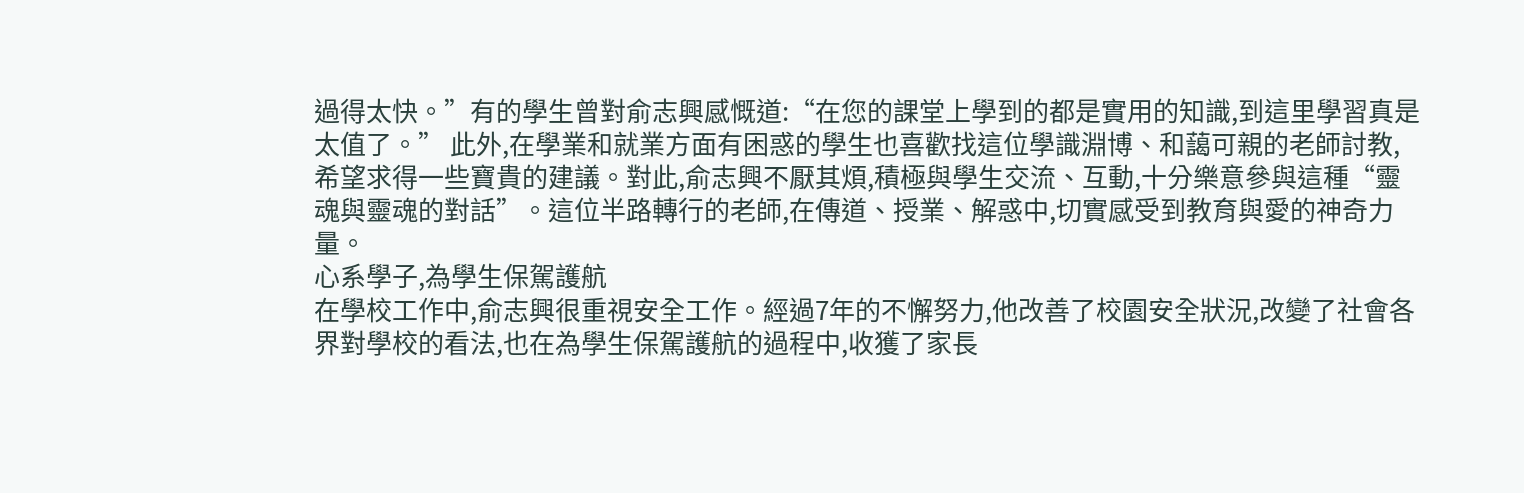過得太快。”有的學生曾對俞志興感慨道:“在您的課堂上學到的都是實用的知識,到這里學習真是太值了。” 此外,在學業和就業方面有困惑的學生也喜歡找這位學識淵博、和藹可親的老師討教,希望求得一些寶貴的建議。對此,俞志興不厭其煩,積極與學生交流、互動,十分樂意參與這種“靈魂與靈魂的對話”。這位半路轉行的老師,在傳道、授業、解惑中,切實感受到教育與愛的神奇力量。
心系學子,為學生保駕護航
在學校工作中,俞志興很重視安全工作。經過7年的不懈努力,他改善了校園安全狀況,改變了社會各界對學校的看法,也在為學生保駕護航的過程中,收獲了家長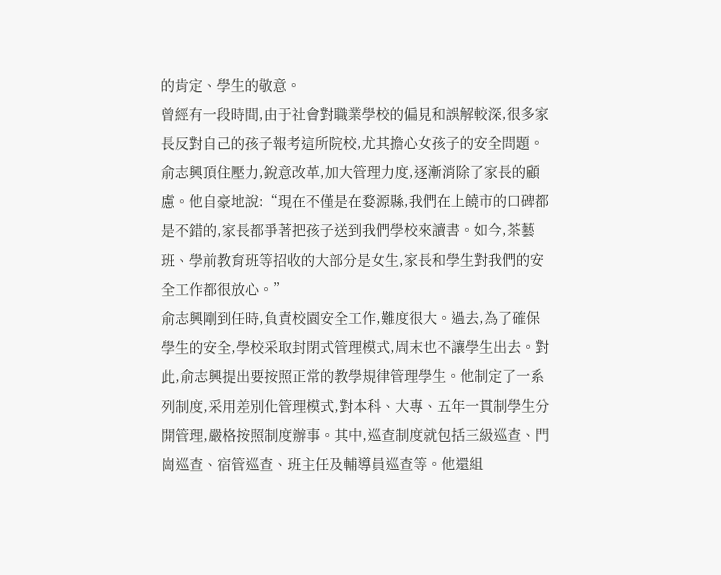的肯定、學生的敬意。
曾經有一段時間,由于社會對職業學校的偏見和誤解較深,很多家長反對自己的孩子報考這所院校,尤其擔心女孩子的安全問題。俞志興頂住壓力,銳意改革,加大管理力度,逐漸消除了家長的顧慮。他自豪地說:“現在不僅是在婺源縣,我們在上饒市的口碑都是不錯的,家長都爭著把孩子送到我們學校來讀書。如今,茶藝班、學前教育班等招收的大部分是女生,家長和學生對我們的安全工作都很放心。”
俞志興剛到任時,負責校園安全工作,難度很大。過去,為了確保學生的安全,學校采取封閉式管理模式,周末也不讓學生出去。對此,俞志興提出要按照正常的教學規律管理學生。他制定了一系列制度,采用差別化管理模式,對本科、大專、五年一貫制學生分開管理,嚴格按照制度辦事。其中,巡查制度就包括三級巡查、門崗巡查、宿管巡查、班主任及輔導員巡查等。他還組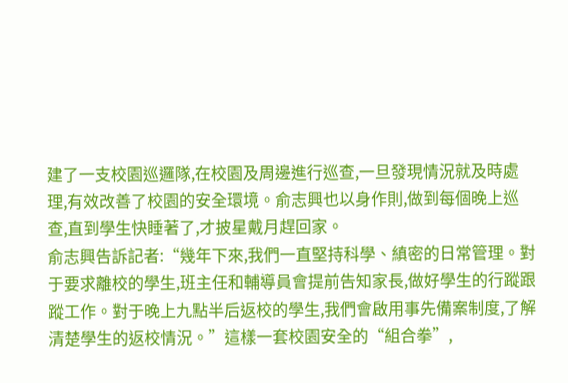建了一支校園巡邏隊,在校園及周邊進行巡查,一旦發現情況就及時處理,有效改善了校園的安全環境。俞志興也以身作則,做到每個晚上巡查,直到學生快睡著了,才披星戴月趕回家。
俞志興告訴記者:“幾年下來,我們一直堅持科學、縝密的日常管理。對于要求離校的學生,班主任和輔導員會提前告知家長,做好學生的行蹤跟蹤工作。對于晚上九點半后返校的學生,我們會啟用事先備案制度,了解清楚學生的返校情況。”這樣一套校園安全的“組合拳”,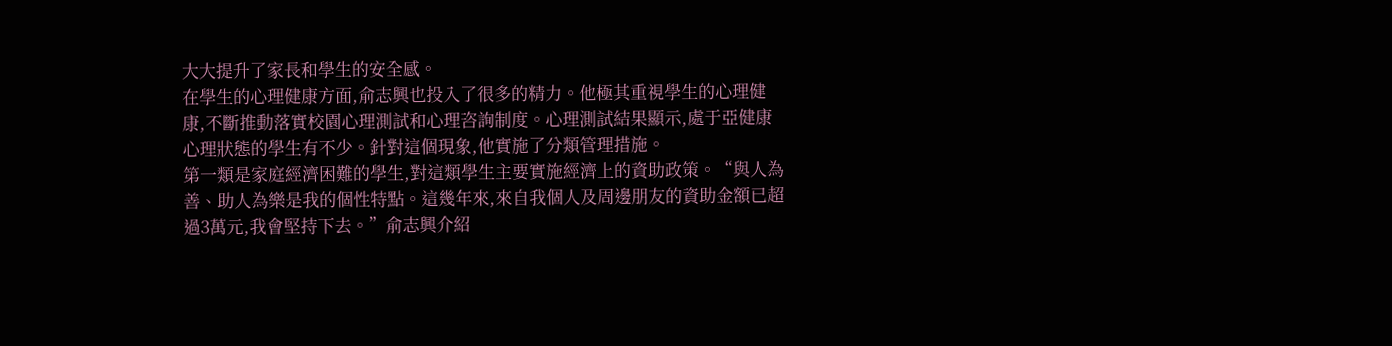大大提升了家長和學生的安全感。
在學生的心理健康方面,俞志興也投入了很多的精力。他極其重視學生的心理健康,不斷推動落實校園心理測試和心理咨詢制度。心理測試結果顯示,處于亞健康心理狀態的學生有不少。針對這個現象,他實施了分類管理措施。
第一類是家庭經濟困難的學生,對這類學生主要實施經濟上的資助政策。“與人為善、助人為樂是我的個性特點。這幾年來,來自我個人及周邊朋友的資助金額已超過3萬元,我會堅持下去。”俞志興介紹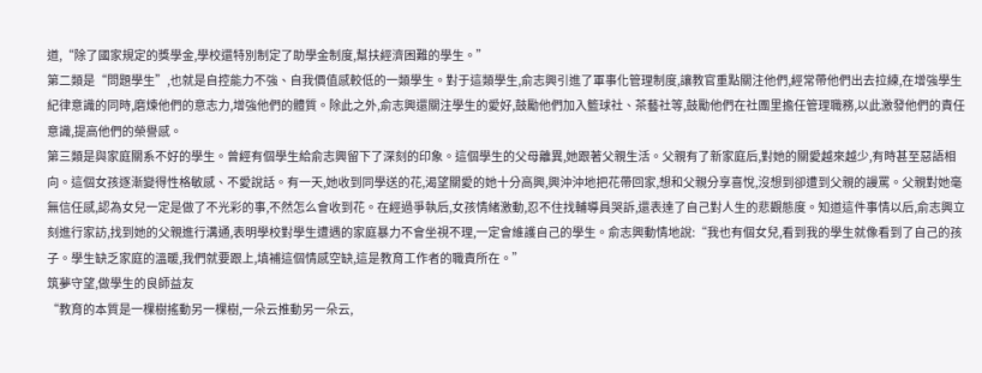道,“除了國家規定的獎學金,學校還特別制定了助學金制度,幫扶經濟困難的學生。”
第二類是“問題學生”,也就是自控能力不強、自我價值感較低的一類學生。對于這類學生,俞志興引進了軍事化管理制度,讓教官重點關注他們,經常帶他們出去拉練,在增強學生紀律意識的同時,磨煉他們的意志力,增強他們的體質。除此之外,俞志興還關注學生的愛好,鼓勵他們加入籃球社、茶藝社等,鼓勵他們在社團里擔任管理職務,以此激發他們的責任意識,提高他們的榮譽感。
第三類是與家庭關系不好的學生。曾經有個學生給俞志興留下了深刻的印象。這個學生的父母離異,她跟著父親生活。父親有了新家庭后,對她的關愛越來越少,有時甚至惡語相向。這個女孩逐漸變得性格敏感、不愛說話。有一天,她收到同學送的花,渴望關愛的她十分高興,興沖沖地把花帶回家,想和父親分享喜悅,沒想到卻遭到父親的謾罵。父親對她毫無信任感,認為女兒一定是做了不光彩的事,不然怎么會收到花。在經過爭執后,女孩情緒激動,忍不住找輔導員哭訴,還表達了自己對人生的悲觀態度。知道這件事情以后,俞志興立刻進行家訪,找到她的父親進行溝通,表明學校對學生遭遇的家庭暴力不會坐視不理,一定會維護自己的學生。俞志興動情地說:“我也有個女兒,看到我的學生就像看到了自己的孩子。學生缺乏家庭的溫暖,我們就要跟上,填補這個情感空缺,這是教育工作者的職責所在。”
筑夢守望,做學生的良師益友
“教育的本質是一棵樹搖動另一棵樹,一朵云推動另一朵云,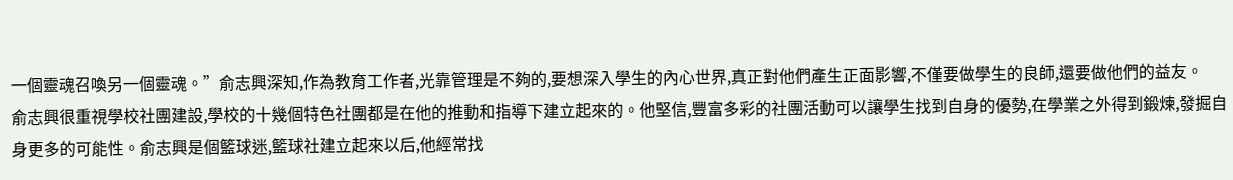一個靈魂召喚另一個靈魂。”俞志興深知,作為教育工作者,光靠管理是不夠的,要想深入學生的內心世界,真正對他們產生正面影響,不僅要做學生的良師,還要做他們的益友。
俞志興很重視學校社團建設,學校的十幾個特色社團都是在他的推動和指導下建立起來的。他堅信,豐富多彩的社團活動可以讓學生找到自身的優勢,在學業之外得到鍛煉,發掘自身更多的可能性。俞志興是個籃球迷,籃球社建立起來以后,他經常找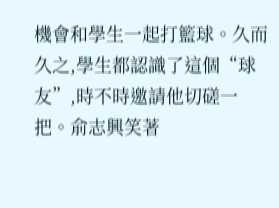機會和學生一起打籃球。久而久之,學生都認識了這個“球友”,時不時邀請他切磋一把。俞志興笑著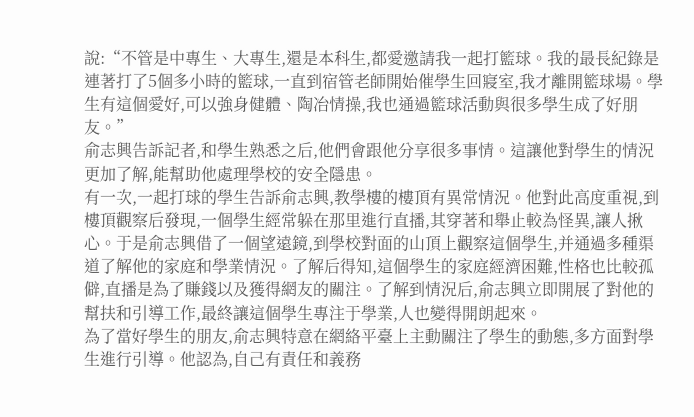說:“不管是中專生、大專生,還是本科生,都愛邀請我一起打籃球。我的最長紀錄是連著打了5個多小時的籃球,一直到宿管老師開始催學生回寢室,我才離開籃球場。學生有這個愛好,可以強身健體、陶冶情操,我也通過籃球活動與很多學生成了好朋友。”
俞志興告訴記者,和學生熟悉之后,他們會跟他分享很多事情。這讓他對學生的情況更加了解,能幫助他處理學校的安全隱患。
有一次,一起打球的學生告訴俞志興,教學樓的樓頂有異常情況。他對此高度重視,到樓頂觀察后發現,一個學生經常躲在那里進行直播,其穿著和舉止較為怪異,讓人揪心。于是俞志興借了一個望遠鏡,到學校對面的山頂上觀察這個學生,并通過多種渠道了解他的家庭和學業情況。了解后得知,這個學生的家庭經濟困難,性格也比較孤僻,直播是為了賺錢以及獲得網友的關注。了解到情況后,俞志興立即開展了對他的幫扶和引導工作,最終讓這個學生專注于學業,人也變得開朗起來。
為了當好學生的朋友,俞志興特意在網絡平臺上主動關注了學生的動態,多方面對學生進行引導。他認為,自己有責任和義務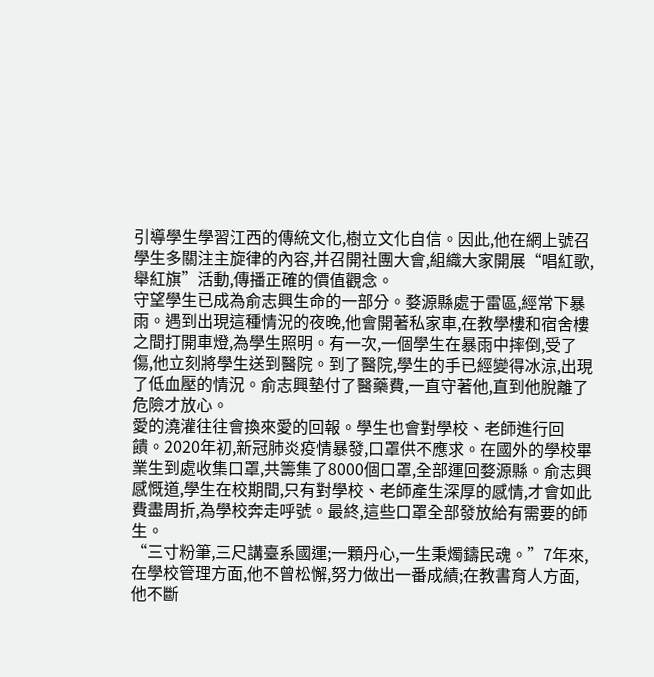引導學生學習江西的傳統文化,樹立文化自信。因此,他在網上號召學生多關注主旋律的內容,并召開社團大會,組織大家開展“唱紅歌,舉紅旗”活動,傳播正確的價值觀念。
守望學生已成為俞志興生命的一部分。婺源縣處于雷區,經常下暴雨。遇到出現這種情況的夜晚,他會開著私家車,在教學樓和宿舍樓之間打開車燈,為學生照明。有一次,一個學生在暴雨中摔倒,受了傷,他立刻將學生送到醫院。到了醫院,學生的手已經變得冰涼,出現了低血壓的情況。俞志興墊付了醫藥費,一直守著他,直到他脫離了危險才放心。
愛的澆灌往往會換來愛的回報。學生也會對學校、老師進行回饋。2020年初,新冠肺炎疫情暴發,口罩供不應求。在國外的學校畢業生到處收集口罩,共籌集了8000個口罩,全部運回婺源縣。俞志興感慨道,學生在校期間,只有對學校、老師產生深厚的感情,才會如此費盡周折,為學校奔走呼號。最終,這些口罩全部發放給有需要的師生。
“三寸粉筆,三尺講臺系國運;一顆丹心,一生秉燭鑄民魂。”7年來,在學校管理方面,他不曾松懈,努力做出一番成績;在教書育人方面,他不斷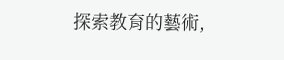探索教育的藝術,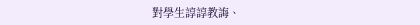對學生諄諄教誨、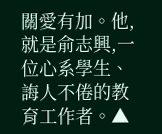關愛有加。他,就是俞志興,一位心系學生、誨人不倦的教育工作者。▲